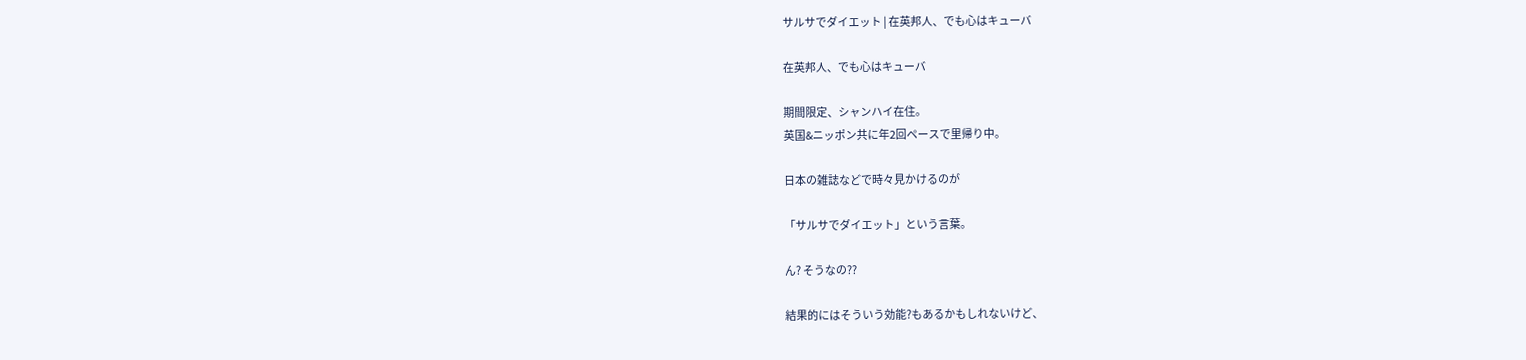サルサでダイエット | 在英邦人、でも心はキューバ

在英邦人、でも心はキューバ

期間限定、シャンハイ在住。
英国&ニッポン共に年2回ペースで里帰り中。

日本の雑誌などで時々見かけるのが

「サルサでダイエット」という言葉。

ん? そうなの??

結果的にはそういう効能?もあるかもしれないけど、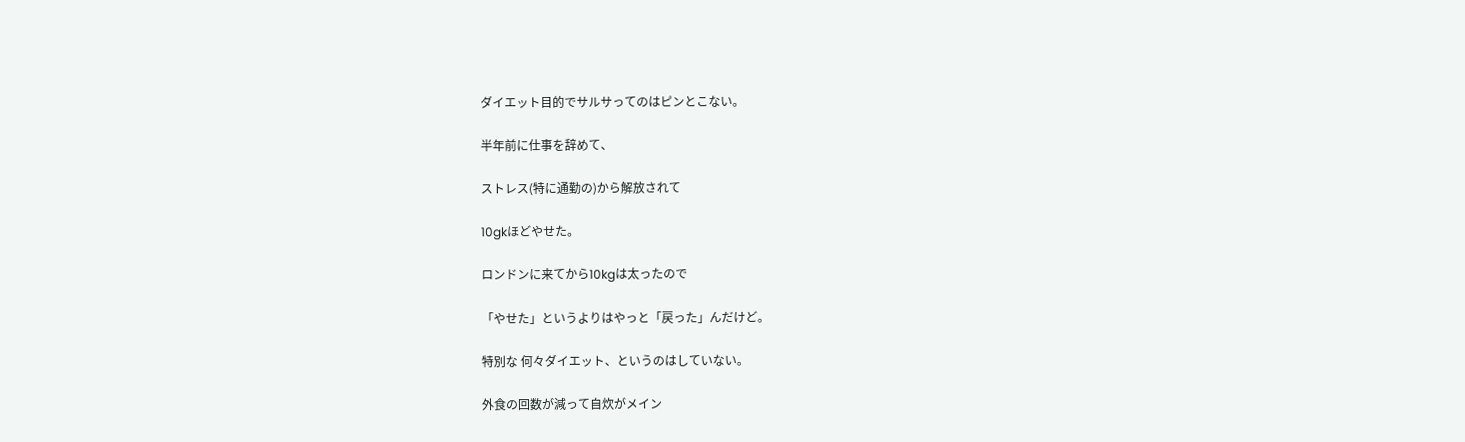ダイエット目的でサルサってのはピンとこない。

半年前に仕事を辞めて、

ストレス(特に通勤の)から解放されて

10gkほどやせた。

ロンドンに来てから10kgは太ったので

「やせた」というよりはやっと「戻った」んだけど。

特別な 何々ダイエット、というのはしていない。

外食の回数が減って自炊がメイン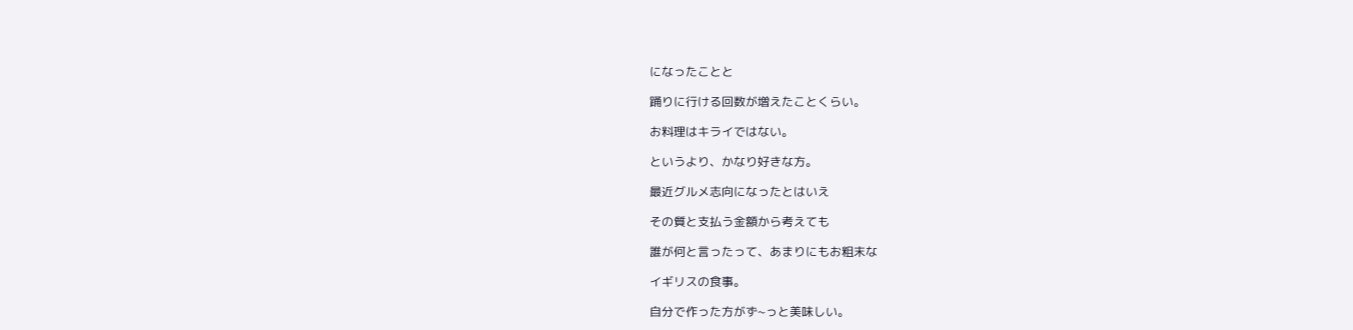になったことと

踊りに行ける回数が増えたことくらい。

お料理はキライではない。

というより、かなり好きな方。

最近グルメ志向になったとはいえ

その質と支払う金額から考えても

誰が何と言ったって、あまりにもお粗末な

イギリスの食事。

自分で作った方がず~っと美味しい。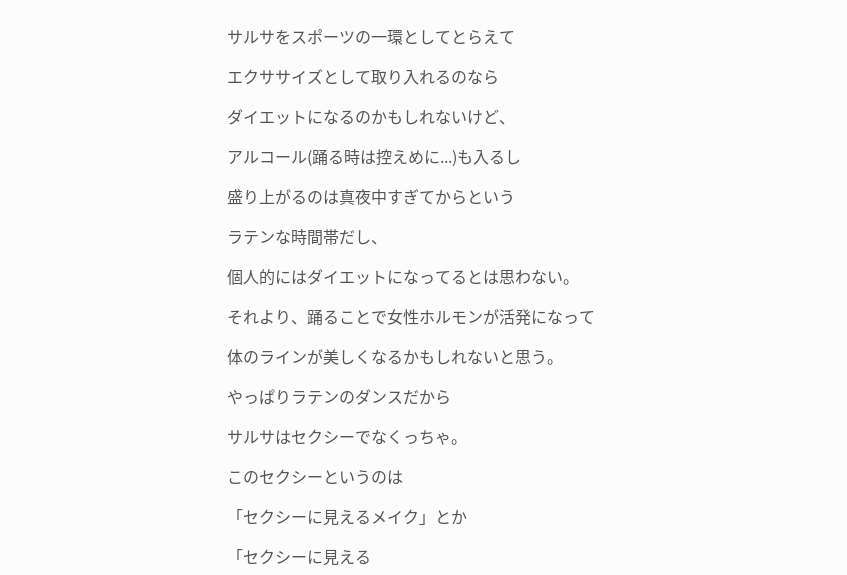サルサをスポーツの一環としてとらえて

エクササイズとして取り入れるのなら

ダイエットになるのかもしれないけど、

アルコール(踊る時は控えめに...)も入るし

盛り上がるのは真夜中すぎてからという

ラテンな時間帯だし、

個人的にはダイエットになってるとは思わない。

それより、踊ることで女性ホルモンが活発になって

体のラインが美しくなるかもしれないと思う。

やっぱりラテンのダンスだから

サルサはセクシーでなくっちゃ。

このセクシーというのは

「セクシーに見えるメイク」とか

「セクシーに見える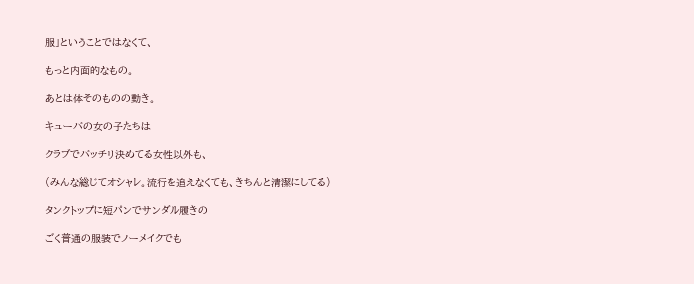服」ということではなくて、

もっと内面的なもの。

あとは体そのものの動き。

キューバの女の子たちは

クラブでバッチリ決めてる女性以外も、

(みんな総じてオシャレ。流行を追えなくても、きちんと清潔にしてる)

タンクトップに短パンでサンダル履きの

ごく普通の服装でノーメイクでも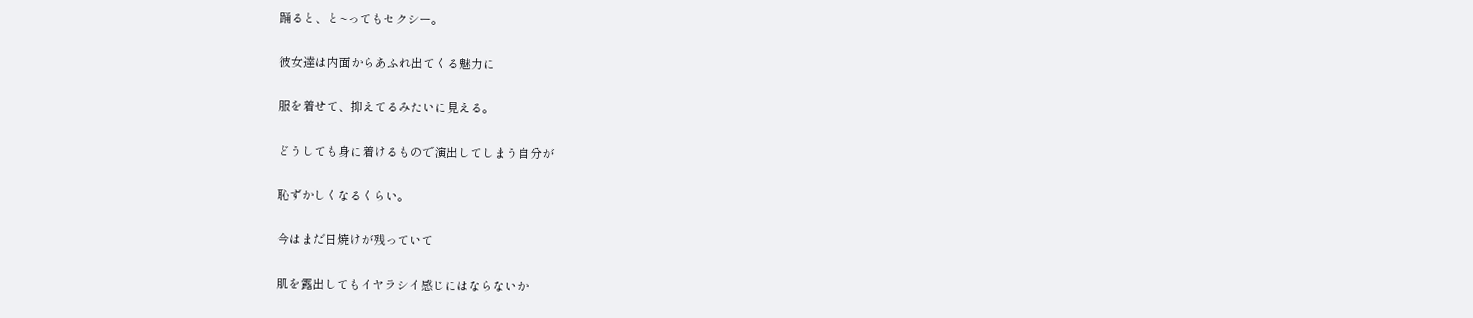踊ると、と~ってもセクシー。

彼女達は内面からあふれ出てくる魅力に

服を着せて、抑えてるみたいに見える。

どうしても身に着けるもので演出してしまう自分が

恥ずかしくなるくらい。

今はまだ日焼けが残っていて

肌を露出してもイヤラシイ感じにはならないか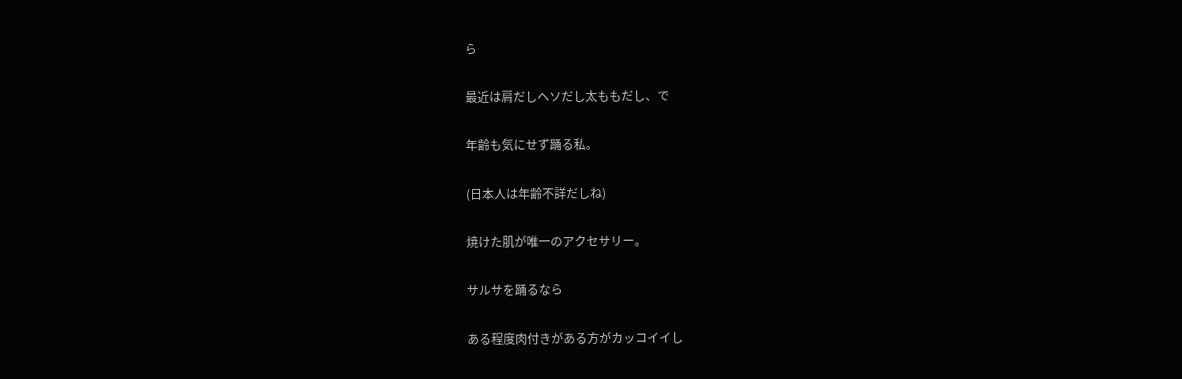ら

最近は肩だしヘソだし太ももだし、で

年齢も気にせず踊る私。

(日本人は年齢不詳だしね)

焼けた肌が唯一のアクセサリー。

サルサを踊るなら

ある程度肉付きがある方がカッコイイし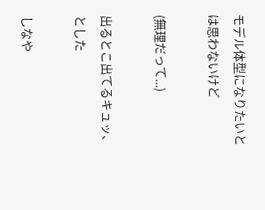モデル体型になりたいとは思わないけど

(無理だって...)

出るとこ出てるキュッ、とした

しなや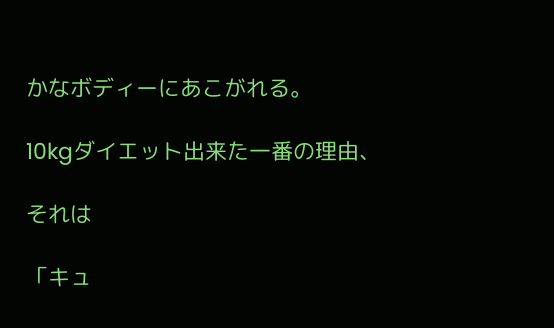かなボディーにあこがれる。

10kgダイエット出来た一番の理由、

それは

「キュ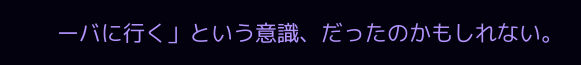ーバに行く」という意識、だったのかもしれない。